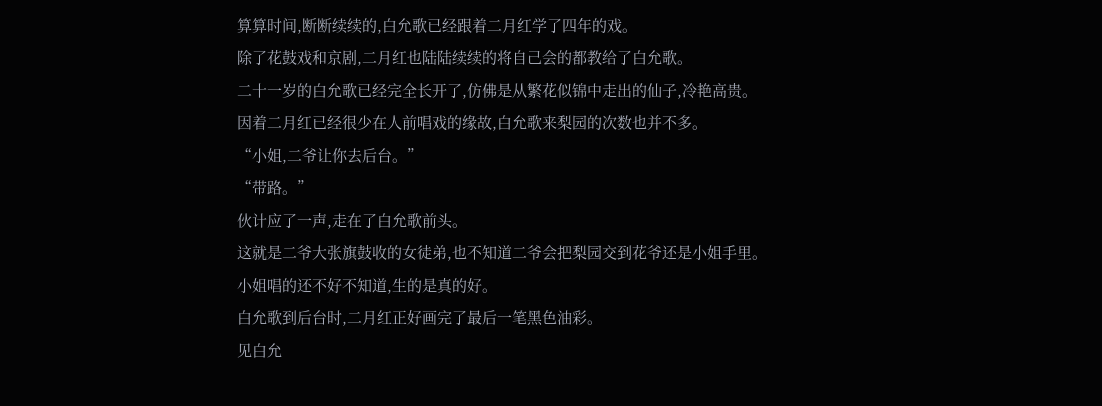算算时间,断断续续的,白允歌已经跟着二月红学了四年的戏。
除了花鼓戏和京剧,二月红也陆陆续续的将自己会的都教给了白允歌。
二十一岁的白允歌已经完全长开了,仿佛是从繁花似锦中走出的仙子,冷艳高贵。
因着二月红已经很少在人前唱戏的缘故,白允歌来梨园的次数也并不多。
“小姐,二爷让你去后台。”
“带路。”
伙计应了一声,走在了白允歌前头。
这就是二爷大张旗鼓收的女徒弟,也不知道二爷会把梨园交到花爷还是小姐手里。
小姐唱的还不好不知道,生的是真的好。
白允歌到后台时,二月红正好画完了最后一笔黑色油彩。
见白允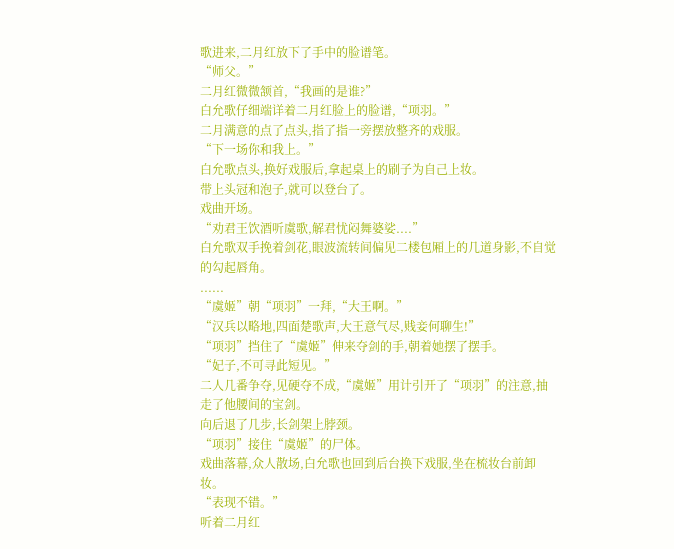歌进来,二月红放下了手中的脸谱笔。
“师父。”
二月红微微颔首,“我画的是谁?”
白允歌仔细端详着二月红脸上的脸谱,“项羽。”
二月满意的点了点头,指了指一旁摆放整齐的戏服。
“下一场你和我上。”
白允歌点头,换好戏服后,拿起桌上的刷子为自己上妆。
带上头冠和泡子,就可以登台了。
戏曲开场。
“劝君王饮酒听虞歌,解君忧闷舞婆娑....”
白允歌双手挽着剑花,眼波流转间偏见二楼包厢上的几道身影,不自觉的勾起唇角。
......
“虞姬”朝“项羽”一拜,“大王啊。”
“汉兵以略地,四面楚歌声,大王意气尽,贱妾何聊生!”
“项羽”挡住了“虞姬”伸来夺剑的手,朝着她摆了摆手。
“妃子,不可寻此短见。”
二人几番争夺,见硬夺不成,“虞姬”用计引开了“项羽”的注意,抽走了他腰间的宝剑。
向后退了几步,长剑架上脖颈。
“项羽”接住“虞姬”的尸体。
戏曲落幕,众人散场,白允歌也回到后台换下戏服,坐在梳妆台前卸妆。
“表现不错。”
听着二月红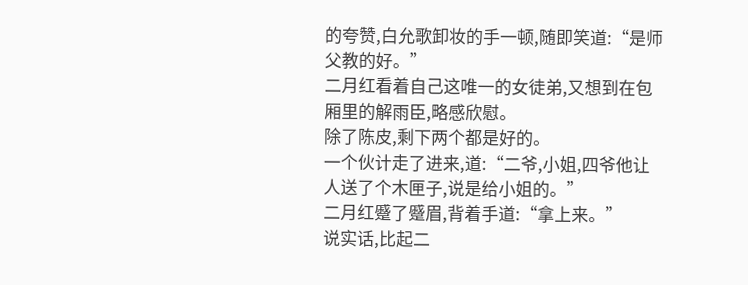的夸赞,白允歌卸妆的手一顿,随即笑道:“是师父教的好。”
二月红看着自己这唯一的女徒弟,又想到在包厢里的解雨臣,略感欣慰。
除了陈皮,剩下两个都是好的。
一个伙计走了进来,道:“二爷,小姐,四爷他让人送了个木匣子,说是给小姐的。”
二月红蹙了蹙眉,背着手道:“拿上来。”
说实话,比起二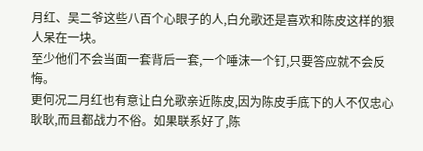月红、吴二爷这些八百个心眼子的人,白允歌还是喜欢和陈皮这样的狠人呆在一块。
至少他们不会当面一套背后一套,一个唾沫一个钉,只要答应就不会反悔。
更何况二月红也有意让白允歌亲近陈皮,因为陈皮手底下的人不仅忠心耿耿,而且都战力不俗。如果联系好了,陈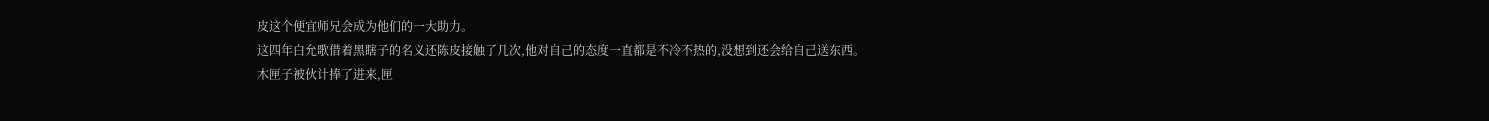皮这个便宜师兄会成为他们的一大助力。
这四年白允歌借着黑瞎子的名义还陈皮接触了几次,他对自己的态度一直都是不冷不热的,没想到还会给自己送东西。
木匣子被伙计捧了进来,匣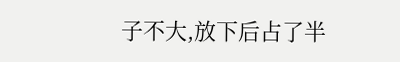子不大,放下后占了半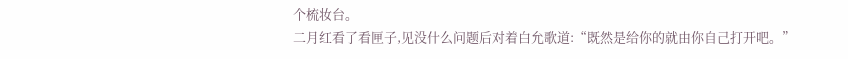个梳妆台。
二月红看了看匣子,见没什么问题后对着白允歌道:“既然是给你的就由你自己打开吧。”